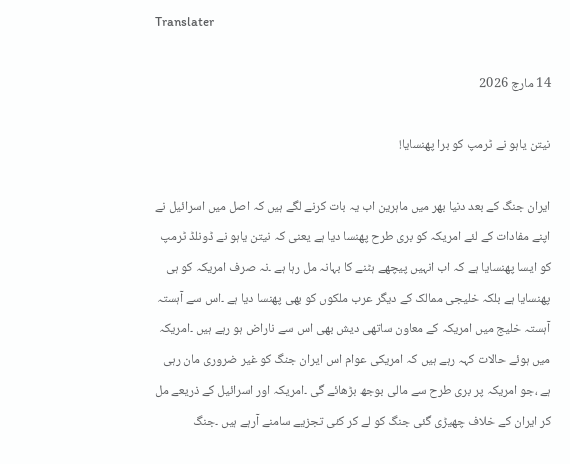Translater

14 مارچ 2026

نیتن یاہو نے ٹرمپ کو برا پھنسایا!

ایران جنگ کے بعد دنیا بھر میں ماہرین اب یہ بات کرنے لگے ہیں کہ اصل میں اسرائیل نے اپنے مفادات کے لئے امریکہ کو بری طرح پھنسا دیا ہے یعنی کہ نیتن یاہو نے ڈونلڈ ٹرمپ کو ایسا پھنسایا ہے کہ اب انہیں پیچھے ہٹنے کا بہانہ مل رہا ہے ۔نہ صرف امریکہ کو ہی پھنسایا ہے بلکہ خلیجی ممالک کے دیگر عرب ملکوں کو بھی پھنسا دیا ہے ۔اس سے آہستہ آہستہ خلیج میں امریکہ کے معاون ساتھی دیش بھی اس سے ناراض ہو رہے ہیں ۔امریکہ میں ہوئے حالات کہہ رہے ہیں کہ امریکی عوام اس ایران جنگ کو غیر ضروری مان رہی ہے ،جو امریکہ پر بری طرح سے مالی بوجھ بڑھائے گی ۔امریکہ اور اسرائیل کے ذریعے مل کر ایران کے خلاف چھیڑی گئی جنگ کو لے کر کئی تجزیے سامنے آرہے ہیں ۔جنگ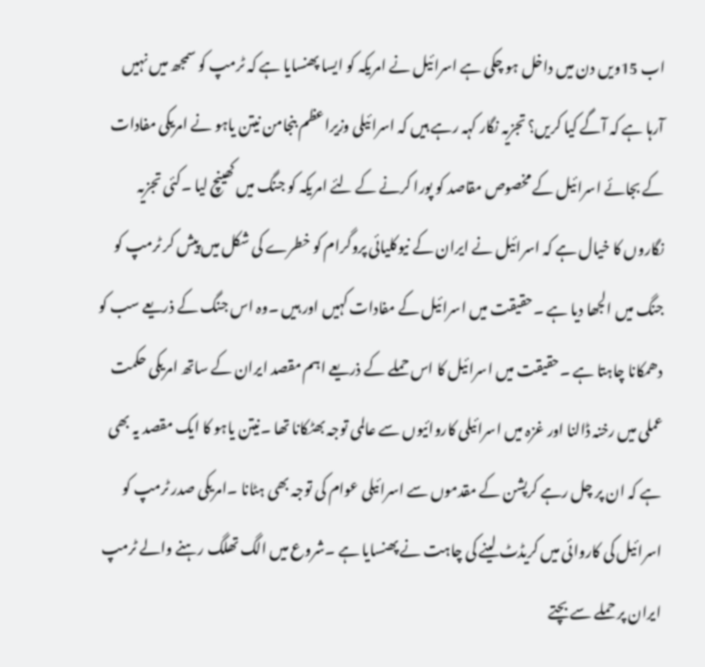اب 15ویں دن میں داخل ہو چکی ہے اسرائیل نے امریکہ کو ایسا پھنسایا ہے کہ ٹرمپ کو سمجھ میں نہیں آرہا ہے کہ آگے کیا کریں؟ تجزیہ نگار کہہ رہے ہیں کہ اسرائیلی وزیراعظم بنجامن نیتن یاہو نے امریکی مفادات کے بجائے اسرائیل کے مخصوص مقاصد کو پورا کرنے کے لئے امریکہ کو جنگ میں کھینچ لیا ۔کئی تجزیہ نگاروں کا خیال ہے کہ اسرائیل نے ایران کے نیوکلیائی پروگرام کو خطرے کی شکل میں پیش کر ٹرمپ کو جنگ میں الجھا دیا ہے ۔حقیقت میں اسرائیل کے مفادات کہیں اور ہیں ۔وہ اس جنگ کے ذریعے سب کو دھمکانا چاہتا ہے ۔حقیقت میں اسرائیل کا اس حملے کے ذریعے اہم مقصد ایران کے ساتھ امریکی حکمت عملی میں رخنہ ڈالنا اور غزہ میں اسرائیلی کاروائیوں سے عالمی توجہ بھٹکانا تھا ۔نیتن یاہو کا ایک مقصد یہ بھی ہے کہ ان پر چل رہے کرپشن کے مقدموں سے اسرائیلی عوام کی توجہ بھی ہٹانا ۔امریکی صدر ٹرمپ کو اسرائیل کی کاروائی میں کریڈٹ لینے کی چاہت نے پھنسایا ہے ۔شروع میں الگ تھلگ رہنے والے ٹرمپ ایران پر حملے سے بچتے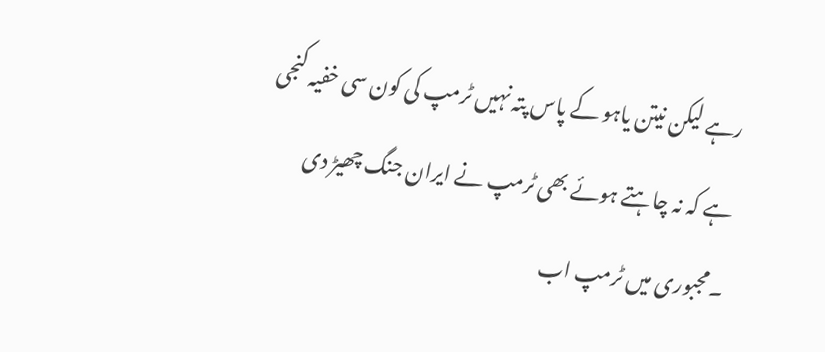رہے لیکن نیتن یاہو کے پاس پتہ نہیں ٹرمپ کی کون سی خفیہ کنجی ہے کہ نہ چاہتے ہوئے بھی ٹرمپ نے ایران جنگ چھیڑ دی ۔مجبوری میں ٹرمپ اب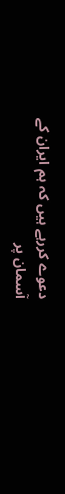دعوے کررہے ہیں کہ ہم ایران کے آسمان پر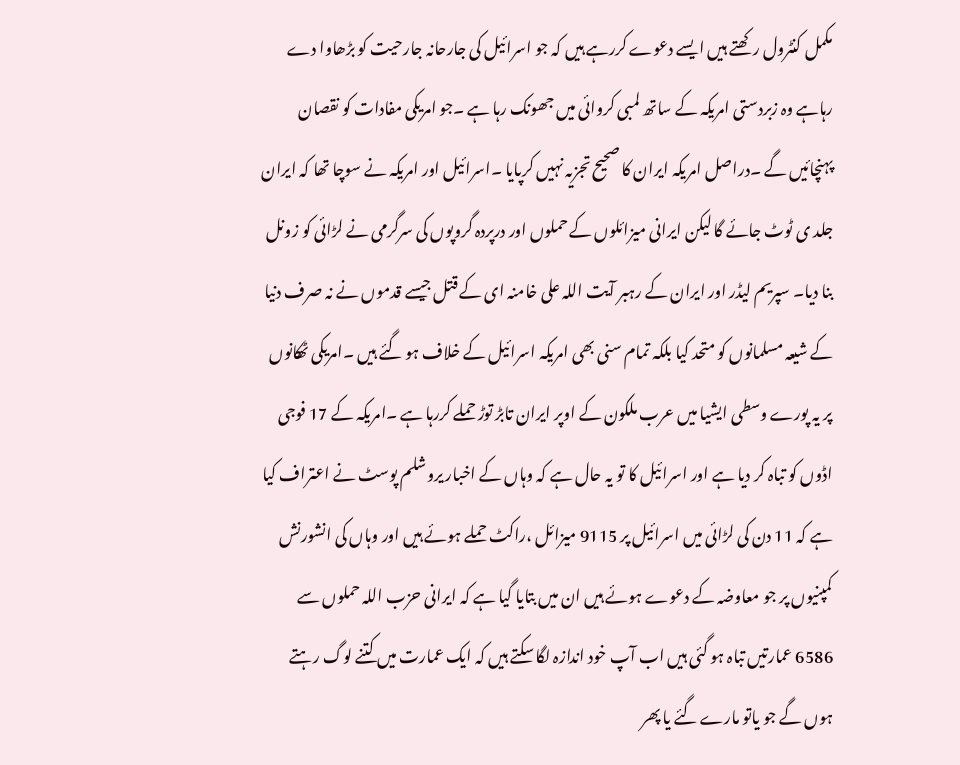مکمل کنٹرول رکھتے ہیں ایسے دعوے کررہے ہیں کہ جو اسرائیل کی جارحانہ جارحیت کو بڑھاوا دے رہاہے وہ زبردستی امریکہ کے ساتھ لمبی کروائی میں جھونک رہا ہے ۔جو امریکی مفادات کو نقصان پہنچائیں گے ۔دراصل امریکہ ایران کا صحیح تجزیہ نہیں کرپایا ۔اسرائیل اور امریکہ نے سوچا تھا کہ ایران جلد ی ٹوٹ جائے گا لیکن ایرانی میزائلوں کے حملوں اور درپردہ گروپوں کی سرگرمی نے لڑائی کو زونل بنا دیا۔ سپریم لیڈر اور ایران کے رہبر آیت اللہ علی خامنہ ای کے قتل جیسے قدموں نے نہ صرف دنیا کے شیعہ مسلمانوں کو متحد کیا بلکہ تمام سنی بھی امریکہ اسرائیل کے خلاف ہو گئے ہیں ۔امریکی ٹھکانوں پر یہ پورے وسطی ایشیا میں عرب ملکون کے اوپر ایران تابڑ توڑ حملے کررہا ہے ۔امریکہ کے 17 فوجی اڈوں کو تباہ کر دیا ہے اور اسرائیل کا تو یہ حال ہے کہ وہاں کے اخبار یروشلم پوسٹ نے اعتراف کیا ہے کہ 11 دن کی لڑائی میں اسرائیل پر 9115 میزائل ،راکٹ حملے ہوئے ہیں اور وہاں کی انشورنش کمپنیوں پر جو معاوضہ کے دعوے ہوئے ہیں ان میں بتایا گیا ہے کہ ایرانی حزب اللہ حملوں سے 6586 عمارتیں تباہ ہو گئی ہیں اب آپ خود اندازہ لگا سکتے ہیں کہ ایک عمارت میں کتنے لوگ رہتے ہوں گے جو یاتو مارے گئے یا پھر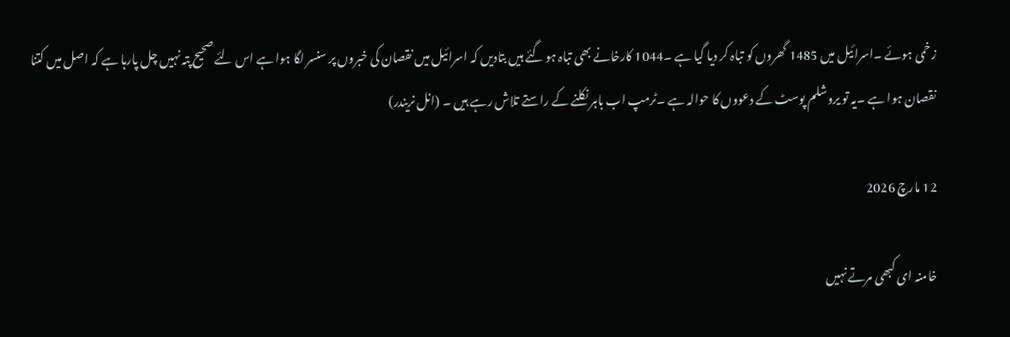زخمی ہوئے ۔اسرائیل میں 1485 گھروں کو تباہ کر دیا گیا ہے ۔1044 کارخانے بھی تباہ ہو گئے ہیں بتادیں کہ اسرائیل میں نقصان کی خبروں پر سنسر لگا ہوا ہے اس لئے صحیح پتہ نہیں چل پارہا ہے کہ اصل میں کتنا نقصان ہوا ہے ۔یہ تو یروشلم پوسٹ کے دعووں کا حوالہ ہے ۔ٹرمپ اب باہر نکلنے کے راستے تلاش رہے ہیں ۔ (انل نریندر)

12 مارچ 2026

خامنہ ای کبھی مرتے نہیں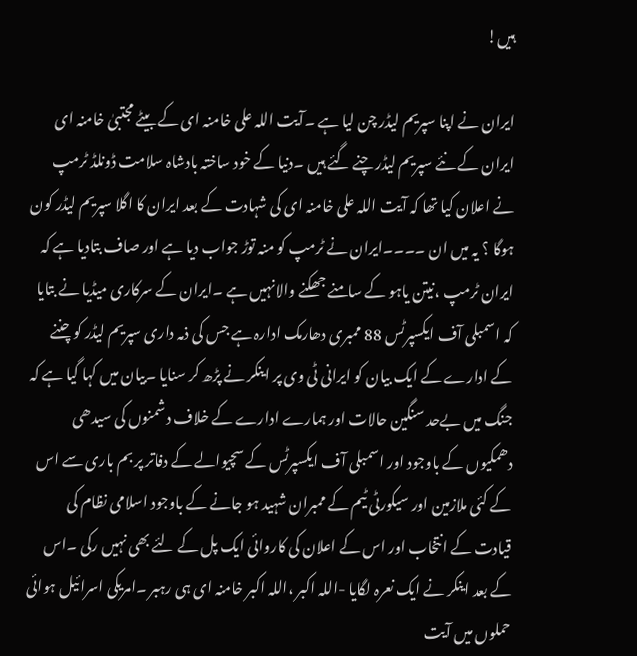ہیں!

ایران نے اپنا سپریم لیڈر چن لیا ہے ۔آیت اللہ علی خامنہ ای کے بیٹے مجتبیٰ خامنہ ای ایران کے نئے سپریم لیڈر چنے گئے ہیں ۔دنیا کے خود ساختہ بادشاہ سلامت ڈونلڈ ٹرمپ نے اعلان کیا تھا کہ آیت اللہ علی خامنہ ای کی شہادت کے بعد ایران کا اگلا سپریم لیڈر کون ہوگا ؟ یہ میں ان ۔۔۔۔ایران نے ٹرمپ کو منہ توڑ جواب دیا ہے اور صاف بتادیا ہے کہ ایران ٹرمپ ،نیتن یاہو کے سامنے جھکنے والانہیں ہے ۔ایران کے سرکاری میڈیا نے بتایا کہ اسمبلی آف ایکسپرٹس 88 ممبری دھارمک ادارہ ہے جس کی ذمہ داری سپریم لیڈر کو چننے کے ادارے کے ایک بیان کو ایرانی ٹی وی پر اینکر نے پڑھ کر سنایا ۔بیان میں کہا گیا ہے کہ جنگ میں بےحد سنگین حالات اور ہمارے ادارے کے خلاف دشمنوں کی سیدھی دھمکیوں کے باوجود اور اسمبلی آف ایکسپرٹس کے سچیوالے کے دفاتر پر بم باری سے اس کے کئی ملازمین اور سیکورٹی ٹیم کے ممبران شہید ہو جانے کے باوجود اسلامی نظام کی قیادت کے انتخاب اور اس کے اعلان کی کاروائی ایک پل کے لئے بھی نہیں رکی ۔اس کے بعد اینکر نے ایک نعرہ لگایا -اللہ اکبر ،اللہ اکبر خامنہ ای ہی رہبر ۔امریکی اسرائیل ہوائی حملوں میں آیت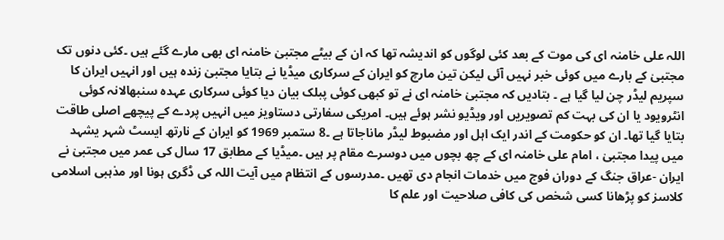اللہ علی خامنہ ای کی موت کے بعد کئی لوگوں کو اندیشہ تھا کہ ان کے بیٹے مجتبیٰ خامنہ ای بھی مارے گئے ہیں ۔کئی دنوں تک مجتبیٰ کے بارے میں کوئی خبر نہیں آئی لیکن تین مارچ کو ایران کے سرکاری میڈیا نے بتایا مجتبیٰ زندہ ہیں اور انہیں ایران کا سپریم لیڈر چن لیا گیا ہے ۔ بتادیں کہ مجتبیٰ خامنہ ای نے تو کبھی کوئی پبلک بیان دیا کوئی سرکاری عہدہ سنبھالانہ کوئی انٹرویود یا ان کی بہت کم تصویریں اور ویڈیو نشر ہوئے ہیں۔ امریکی سفارتی دستاویز میں انہیں پردے کے پیچھے اصلی طاقت بتایا گیا تھا۔ ان کو حکومت کے اندر ایک اہل اور مضبوط لیڈر ماناجاتا ہے ۔8 ستمبر 1969 کو ایران کے نارتھ ایسٹ شہر یشہد میں پیدا مجتبیٰ ، امام علی خامنہ ای کے چھ بچوں میں دوسرے مقام پر ہیں ۔میڈیا کے مطابق 17 سال کی عمر میں مجتبیٰ نے ایران -عراق جنگ کے دوران فوج میں خدمات انجام دی تھیں ۔مدرسوں کے انتظام میں آیت اللہ کی ڈگری ہونا اور مذہبی اسلامی کلاسز کو پڑھانا کسی شخص کی کافی صلاحیت اور علم کا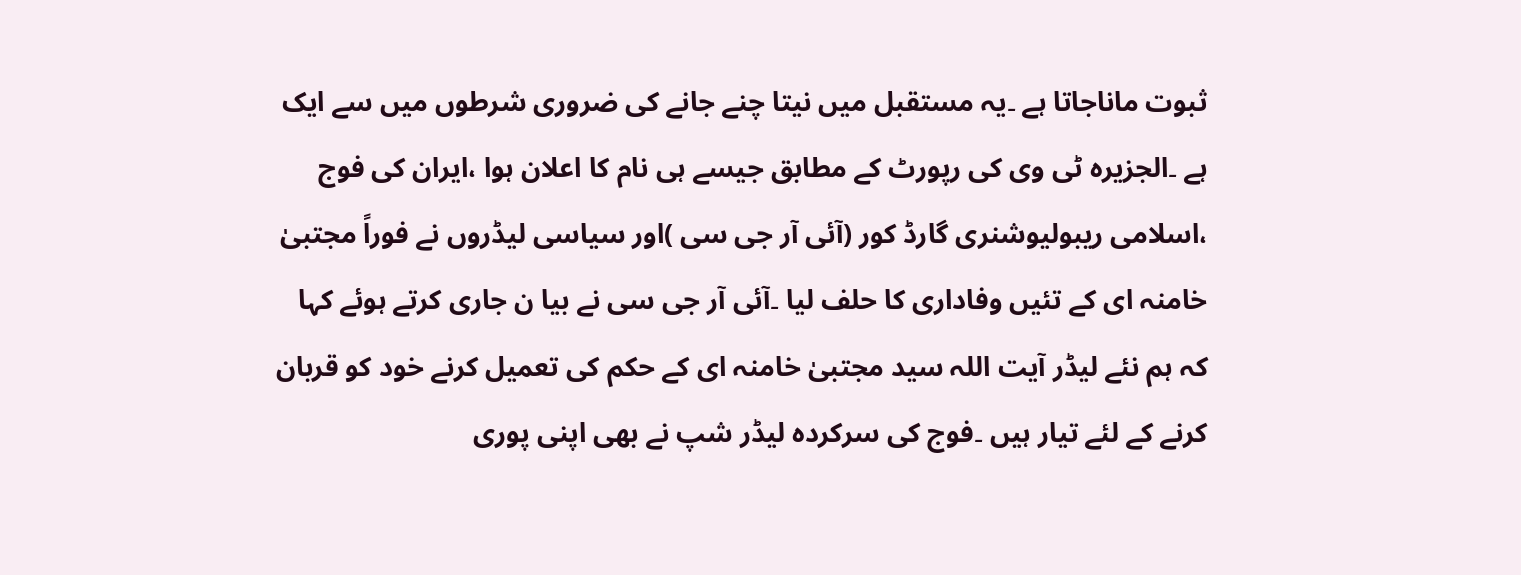ثبوت ماناجاتا ہے ۔یہ مستقبل میں نیتا چنے جانے کی ضروری شرطوں میں سے ایک ہے ۔الجزیرہ ٹی وی کی رپورٹ کے مطابق جیسے ہی نام کا اعلان ہوا ،ایران کی فوج ،اسلامی ریبولیوشنری گارڈ کور (آئی آر جی سی )اور سیاسی لیڈروں نے فوراً مجتبیٰ خامنہ ای کے تئیں وفاداری کا حلف لیا ۔آئی آر جی سی نے بیا ن جاری کرتے ہوئے کہا کہ ہم نئے لیڈر آیت اللہ سید مجتبیٰ خامنہ ای کے حکم کی تعمیل کرنے خود کو قربان کرنے کے لئے تیار ہیں ۔فوج کی سرکردہ لیڈر شپ نے بھی اپنی پوری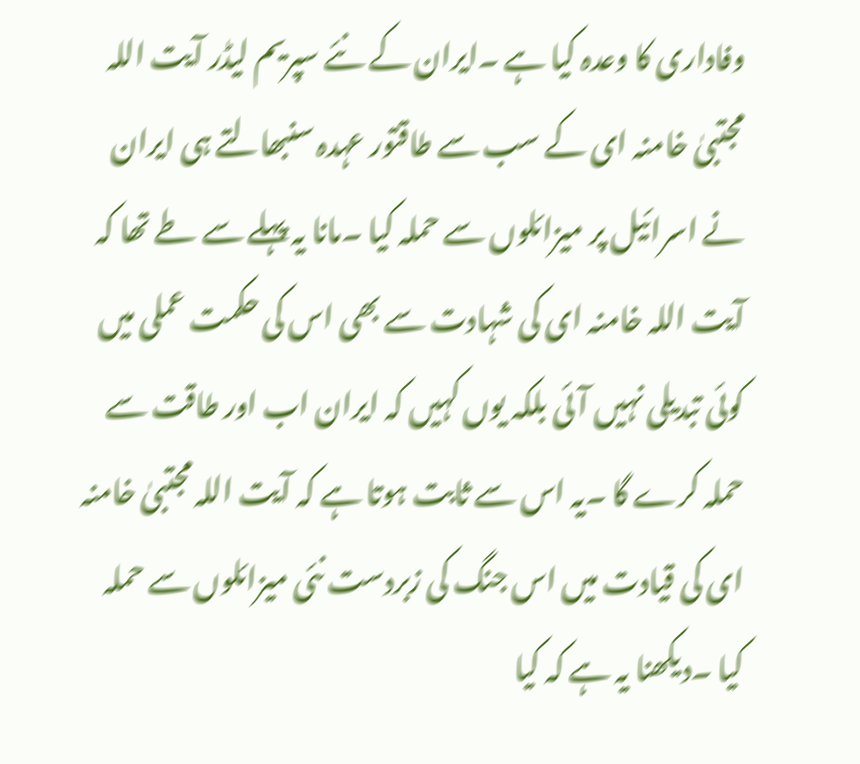وفاداری کا وعدہ کیا ہے ۔ایران کے نئے سپریم لیڈر آیت اللہ مجتبیٰ خامنہ ای کے سب سے طاقتور عہدہ سنبھالتے ہی ایران نے اسرائیل پر میزائلوں سے حملہ کیا ۔مانا یہ پہلے سے طے تھا کہ آیت اللہ خامنہ ای کی شہادت سے بھی اس کی حکمت عملی میں کوئی تبدیلی نہیں آئی بلکہ یوں کہیں کہ ایران اب اور طاقت سے حملہ کرے گا ۔یہ اس سے ثابت ہوتا ہے کہ آیت اللہ مجتبیٰ خامنہ ای کی قیادت میں اس جنگ کی زبردست نئی میزائلوں سے حملہ کیا ۔دیکھنا یہ ہے کہ کیا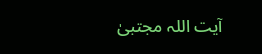آیت اللہ مجتبیٰ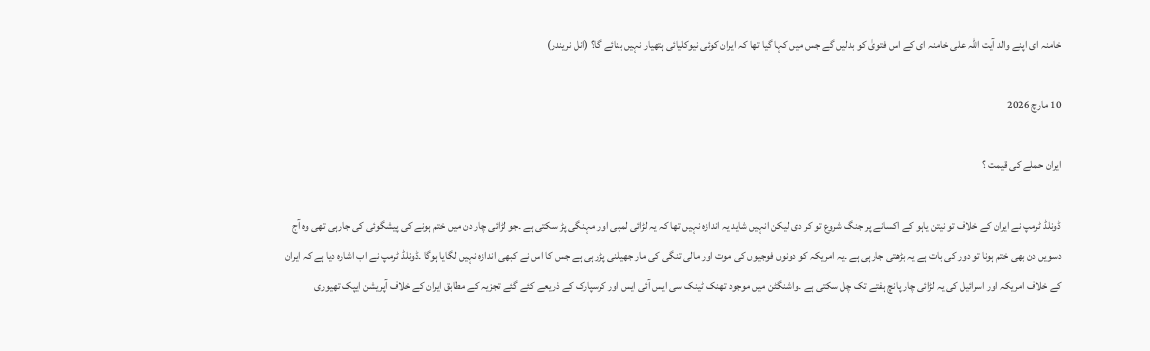خامنہ ای اپنے والد آیت اللہ علی خامنہ ای کے اس فتویٰ کو بدلیں گے جس میں کہا گیا تھا کہ ایران کوئی نیوکلیائی ہتھیار نہیں بنائے گا؟ (انل نریندر)

10 مارچ 2026

ایران حملے کی قیمت ؟

ڈونلڈ ٹرمپ نے ایران کے خلاف تو نیتن یاہو کے اکسانے پر جنگ شروع تو کر دی لیکن انہیں شاید یہ اندازہ نہیں تھا کہ یہ لڑائی لمبی اور مہنگی پڑ سکتی ہے ۔جو لڑائی چار دن میں ختم ہونے کی پیشگوئی کی جارہی تھی وہ آج دسویں دن بھی ختم ہونا تو دور کی بات ہے یہ بڑھتی جارہی ہے ۔یہ امریکہ کو دونوں فوجیوں کی موت اور مالی تنگی کی مار جھیلنی پڑرہی ہے جس کا اس نے کبھی اندازہ نہیں لگایا ہوگا ۔ڈونلڈ ٹرمپ نے اب اشارہ دیا ہے کہ ایران کے خلاف امریکہ اور اسرائیل کی یہ لڑائی چار پانچ ہفتے تک چل سکتی ہے ۔واشنگٹن میں موجود تھنک ٹینک سی ایس آئی ایس اور کرسپارک کے ذریعے کئے گئے تجزیہ کے مطابق ایران کے خلاف آپریشن ایپک تھیوری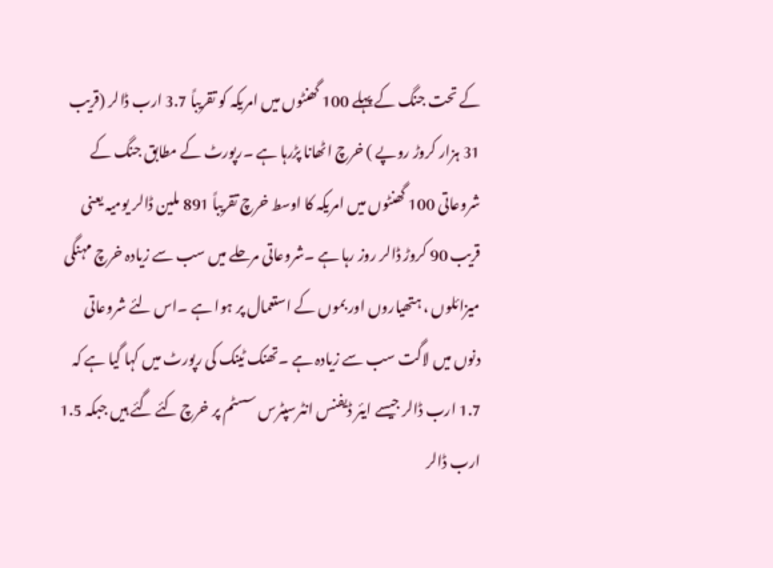کے تحت جنگ کے پہلے 100 گھنٹوں میں امریکہ کو تقریباً 3.7 ارب ڈالر (قریب 31 ہزار کروڑ روپے ) خرچ اٹھانا پڑرہا ہے ۔رپورٹ کے مطابق جنگ کے شروعاتی 100 گھنٹوں میں امریکہ کا اوسط خرچ تقریباً 891 ملین ڈالر یومیہ یعنی قریب 90 کروڑ ڈالر روز رہا ہے ۔شروعاتی مرحلے میں سب سے زیادہ خرچ مہنگی میزائلوں ، ہتھیاروں اور بموں کے استعمال پر ہوا ہے ۔اس لئے شروعاتی دنوں میں لاگت سب سے زیادہ ہے ۔تھنک ٹینک کی رپورٹ میں کہا گیا ہے کہ 1.7 ارب ڈالر جیسے ایئر ڈیفنس انٹرسپٹرس سسٹم پر خرچ کئے گئے ہیں جبکہ 1.5 ارب ڈالر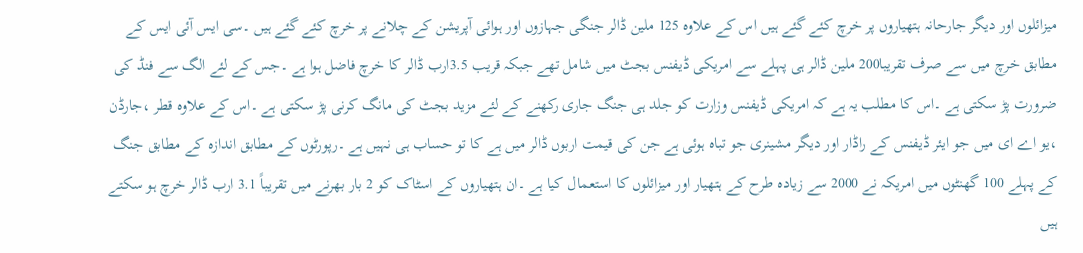میزائلوں اور دیگر جارحانہ ہتھیاروں پر خرچ کئے گئے ہیں اس کے علاوہ 125 ملین ڈالر جنگی جہازوں اور ہوائی آپریشن کے چلانے پر خرچ کئے گئے ہیں ۔سی ایس آئی ایس کے مطابق خرچ میں سے صرف تقریبا200 ملین ڈالر ہی پہلے سے امریکی ڈیفنس بجٹ میں شامل تھے جبکہ قریب 3.5ارب ڈالر کا خرچ فاضل ہوا ہے ۔جس کے لئے الگ سے فنڈ کی ضرورت پڑ سکتی ہے ۔اس کا مطلب یہ ہے کہ امریکی ڈیفنس وزارت کو جلد ہی جنگ جاری رکھنے کے لئے مزید بجٹ کی مانگ کرنی پڑ سکتی ہے ۔اس کے علاوہ قطر ،جارڈن ،یو اے ای میں جو ایئر ڈیفنس کے راڈار اور دیگر مشینری جو تباہ ہوئی ہے جن کی قیمت اربوں ڈالر میں ہے کا تو حساب ہی نہیں ہے ۔رپورٹوں کے مطابق اندازہ کے مطابق جنگ کے پہلے 100 گھنٹوں میں امریکہ نے 2000 سے زیادہ طرح کے ہتھیار اور میزائلوں کا استعمال کیا ہے ۔ان ہتھیاروں کے اسٹاک کو 2 بار بھرنے میں تقریباً 3.1 ارب ڈالر خرچ ہو سکتے ہیں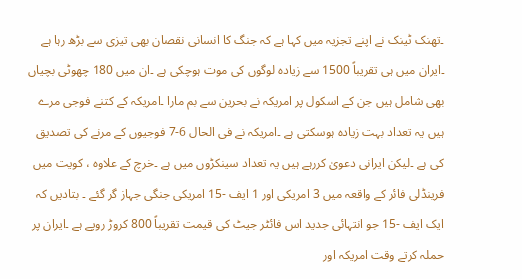۔تھنک ٹینک نے اپنے تجزیہ میں کہا ہے کہ جنگ کا انسانی نقصان بھی تیزی سے بڑھ رہا ہے ۔ایران میں ہی تقریباً 1500 سے زیادہ لوگوں کی موت ہوچکی ہے ۔ان میں 180 چھوٹی بچیاں بھی شامل ہیں جن کے اسکول پر امریکہ نے بحرین سے بم مارا ۔امریکہ کے کتنے فوجی مرے ہیں یہ تعداد بہت زیادہ ہوسکتی ہے ۔امریکہ نے فی الحال 6-7 فوجیوں کے مرنے کی تصدیق کی ہے ۔لیکن ایرانی دعویٰ کررہے ہیں یہ تعداد سینکڑوں میں ہے ۔خرچ کے علاوہ ، کویت میں فرینڈلی فائر کے واقعہ میں 3 امریکی اور 1 ایف -15 امریکی جنگی جہاز گر گئے ۔ بتادیں کہ ایک ایف -15 جو انتہائی جدید اس فائٹر جیٹ کی قیمت تقریباً 800 کروڑ روپے ہے ۔ایران پر حملہ کرتے وقت امریکہ اور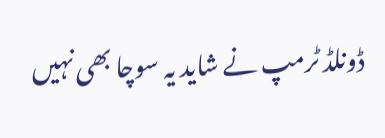ڈونلڈ ٹرمپ نے شاید یہ سوچا بھی نہیں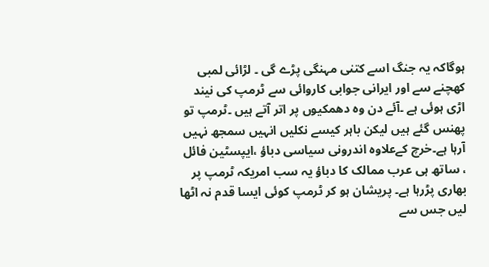ہوگاکہ یہ جنگ اسے کتنی مہنگی پڑے گی ۔ لڑائی لمبی کھچنے سے اور ایرانی جوابی کاروائی سے ٹرمپ کی نیند اڑی ہوئی ہے ۔آئے دن وہ دھمکیوں پر اتر آتے ہیں ۔ٹرمپ تو پھنس گئے ہیں لیکن باہر کیسے نکلیں انہیں سمجھ نہیں آرہا ہے۔خرچ کےعلاوہ اندرونی سیاسی دباؤ ،ایپسٹین فائل ، ساتھ ہی عرب ممالک کا دباؤ یہ سب امریکہ ٹرمپ پر بھاری پڑرہا ہے۔ پریشان ہو کر ٹرمپ کوئی ایسا قدم نہ اٹھا لیں جس سے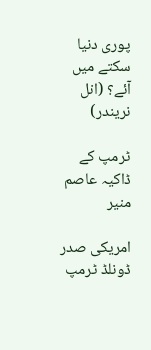پوری دنیا سکتے میں آئے؟ (انل نریندر)

ٹرمپ کے ڈاکیہ عاصم منیر

امریکی صدر ڈونلڈ ٹرمپ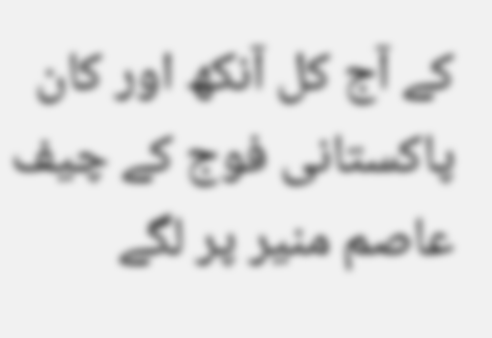کے آج کل آنکھ اور کان پاکستانی فوج کے چیف عاصم منیر پر لگے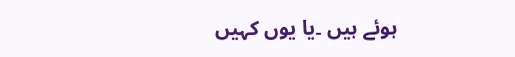ہوئے ہیں ۔یا یوں کہیں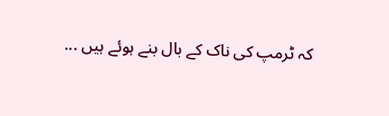کہ ٹرمپ کی ناک کے بال بنے ہوئے ہیں ...